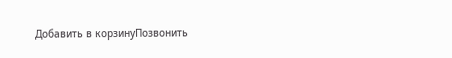Добавить в корзинуПозвонить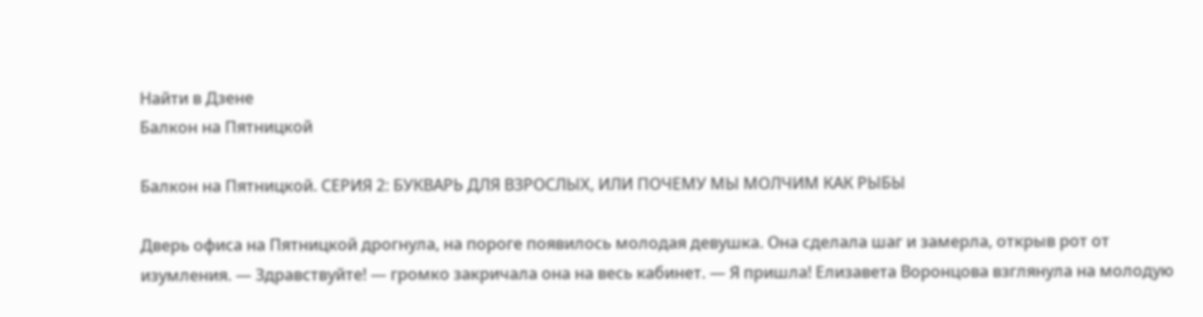Найти в Дзене
Балкон на Пятницкой

Балкон на Пятницкой. СЕРИЯ 2: БУКВАРЬ ДЛЯ ВЗРОСЛЫХ, ИЛИ ПОЧЕМУ МЫ МОЛЧИМ КАК РЫБЫ

Дверь офиса на Пятницкой дрогнула, на пороге появилось молодая девушка. Она сделала шаг и замерла, открыв рот от изумления. — Здравствуйте! — громко закричала она на весь кабинет. — Я пришла! Елизавета Воронцова взглянула на молодую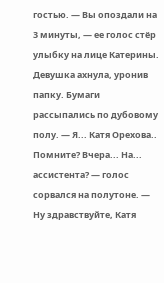гостью. — Вы опоздали на 3 минуты, — ее голос стёр улыбку на лице Катерины. Девушка ахнула, уронив папку. Бумаги рассыпались по дубовому полу. — Я... Катя Орехова.. Помните? Вчера... На... ассистента? — голос сорвался на полутоне. — Ну здравствуйте, Катя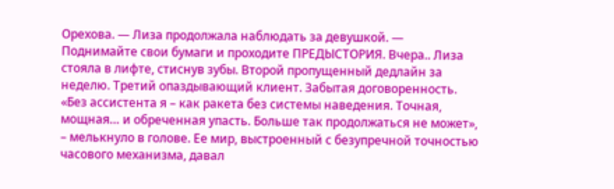Орехова. — Лиза продолжала наблюдать за девушкой. — Поднимайте свои бумаги и проходите ПРЕДЫСТОРИЯ. Вчера.. Лиза стояла в лифте, стиснув зубы. Второй пропущенный дедлайн за неделю. Третий опаздывающий клиент. Забытая договоренность. «Без ассистента я – как ракета без системы наведения. Точная, мощная… и обреченная упасть. Больше так продолжаться не может», – мелькнуло в голове. Ее мир, выстроенный с безупречной точностью часового механизма, давал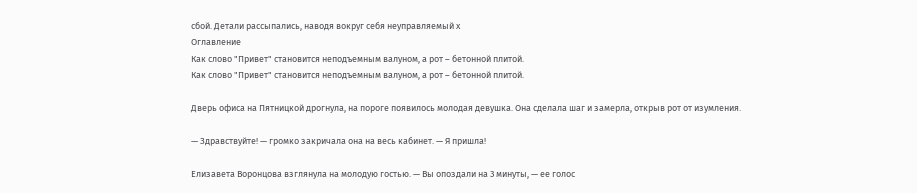сбой. Детали рассыпались, наводя вокруг себя неуправляемый х
Оглавление
Как слово "Привет" становится неподъемным валуном, а рот – бетонной плитой.
Как слово "Привет" становится неподъемным валуном, а рот – бетонной плитой.

Дверь офиса на Пятницкой дрогнула, на пороге появилось молодая девушка. Она сделала шаг и замерла, открыв рот от изумления.

— Здравствуйте! — громко закричала она на весь кабинет. — Я пришла!

Елизавета Воронцова взглянула на молодую гостью. — Вы опоздали на 3 минуты, — ее голос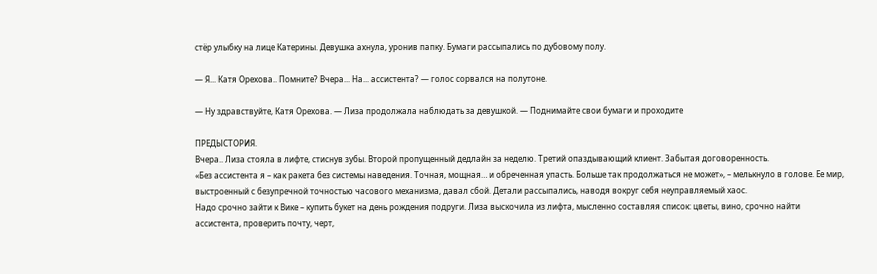стёр улыбку на лице Катерины. Девушка ахнула, уронив папку. Бумаги рассыпались по дубовому полу.

— Я... Катя Орехова.. Помните? Вчера... На... ассистента? — голос сорвался на полутоне.

— Ну здравствуйте, Катя Орехова. — Лиза продолжала наблюдать за девушкой. — Поднимайте свои бумаги и проходите

ПРЕДЫСТОРИЯ.
Вчера.. Лиза стояла в лифте, стиснув зубы. Второй пропущенный дедлайн за неделю. Третий опаздывающий клиент. Забытая договоренность.
«Без ассистента я – как ракета без системы наведения. Точная, мощная… и обреченная упасть. Больше так продолжаться не может», – мелькнуло в голове. Ее мир, выстроенный с безупречной точностью часового механизма, давал сбой. Детали рассыпались, наводя вокруг себя неуправляемый хаос.
Надо срочно зайти к Вике – купить букет на день рождения подруги. Лиза выскочила из лифта, мысленно составляя список: цветы, вино, срочно найти ассистента, проверить почту, черт,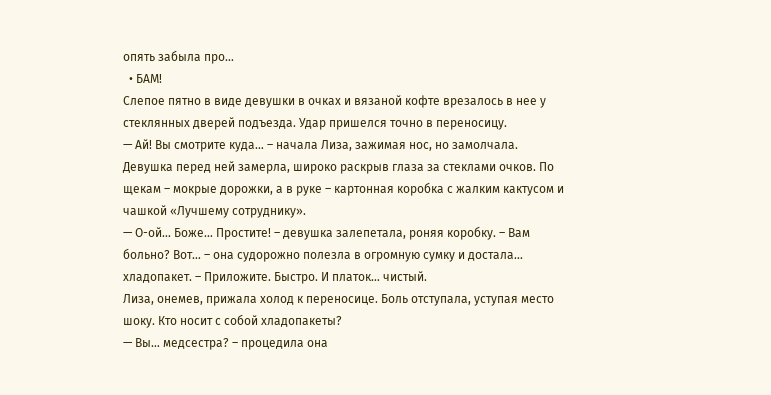опять забыла про…
  • БАМ!
Слепое пятно в виде девушки в очках и вязаной кофте врезалось в нее у стеклянных дверей подъезда. Удар пришелся точно в переносицу.
— Ай! Вы смотрите куда… – начала Лиза, зажимая нос, но замолчала.
Девушка перед ней замерла, широко раскрыв глаза за стеклами очков. По щекам – мокрые дорожки, а в руке – картонная коробка с жалким кактусом и чашкой «Лучшему сотруднику».
— О-ой… Боже… Простите! – девушка залепетала, роняя коробку. – Вам больно? Вот… – она судорожно полезла в огромную сумку и достала… хладопакет. – Приложите. Быстро. И платок… чистый.
Лиза, онемев, прижала холод к переносице. Боль отступала, уступая место шоку. Кто носит с собой хладопакеты?
— Вы… медсестра? – процедила она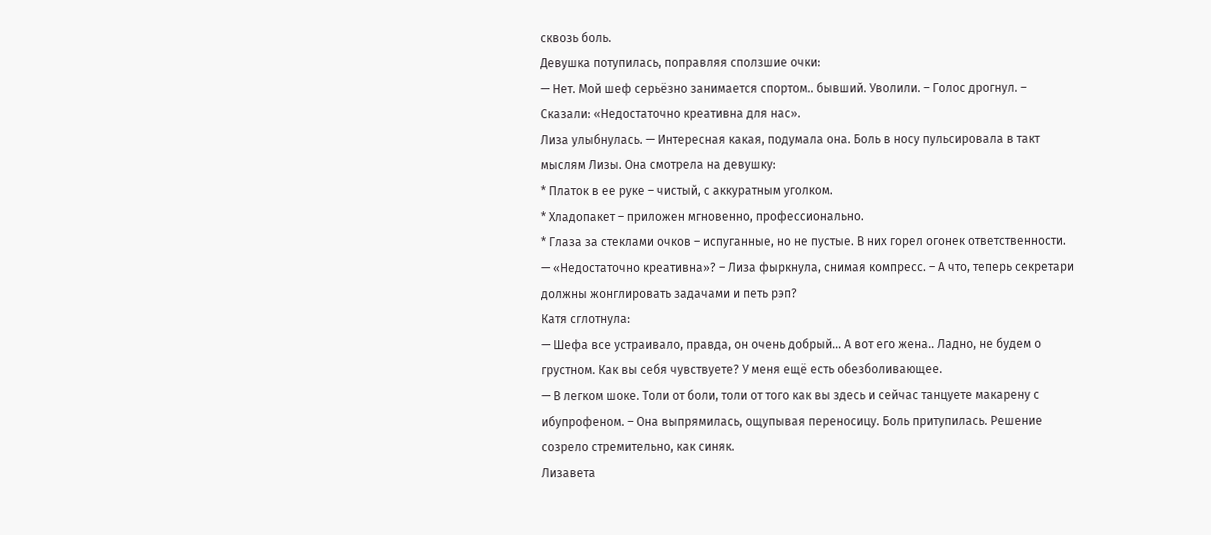сквозь боль.
Девушка потупилась, поправляя сползшие очки:
— Нет. Мой шеф серьёзно занимается спортом.. бывший. Уволили. – Голос дрогнул. – Сказали: «Недостаточно креативна для нас».
Лиза улыбнулась. — Интересная какая, подумала она. Боль в носу пульсировала в такт мыслям Лизы. Она смотрела на девушку:
* Платок в ее руке – чистый, с аккуратным уголком.
* Хладопакет – приложен мгновенно, профессионально.
* Глаза за стеклами очков – испуганные, но не пустые. В них горел огонек ответственности.
— «Недостаточно креативна»? – Лиза фыркнула, снимая компресс. – А что, теперь секретари должны жонглировать задачами и петь рэп?
Катя сглотнула:
— Шефа все устраивало, правда, он очень добрый… А вот его жена.. Ладно, не будем о грустном. Как вы себя чувствуете? У меня ещё есть обезболивающее.
— В легком шоке. Толи от боли, толи от того как вы здесь и сейчас танцуете макарену с ибупрофеном. – Она выпрямилась, ощупывая переносицу. Боль притупилась. Решение созрело стремительно, как синяк.
Лизавета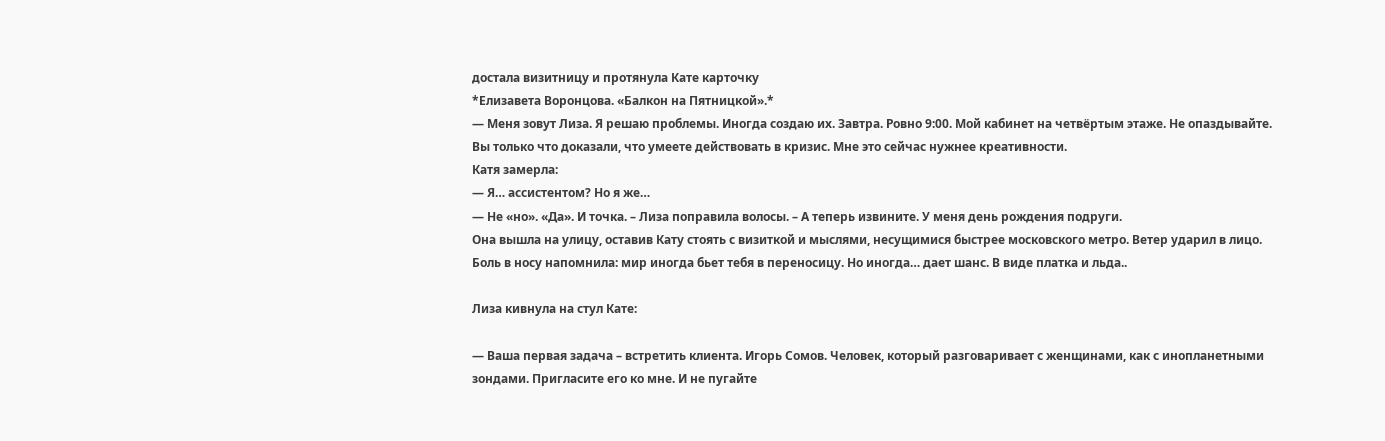достала визитницу и протянула Кате карточку
*Елизавета Воронцова. «Балкон на Пятницкой».*
— Меня зовут Лиза. Я решаю проблемы. Иногда создаю их. Завтра. Ровно 9:00. Мой кабинет на четвёртым этаже. Не опаздывайте. Вы только что доказали, что умеете действовать в кризис. Мне это сейчас нужнее креативности.
Катя замерла:
— Я… ассистентом? Но я же…
— Не «но». «Да». И точка. – Лиза поправила волосы. – А теперь извините. У меня день рождения подруги.
Она вышла на улицу, оставив Кату стоять с визиткой и мыслями, несущимися быстрее московского метро. Ветер ударил в лицо. Боль в носу напомнила: мир иногда бьет тебя в переносицу. Но иногда… дает шанс. В виде платка и льда..

Лиза кивнула на стул Кате:

— Ваша первая задача – встретить клиента. Игорь Сомов. Человек, который разговаривает с женщинами, как с инопланетными зондами. Пригласите его ко мне. И не пугайте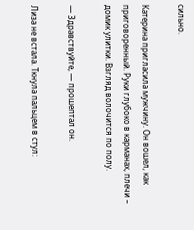сильно.

Катерина пригласила мужчину. Он вошел, как приговоренный. Руки глубоко в карманах, плечи – домик улитки. Взгляд волочится по полу.

— Здравствуйте, — прошептал он.

Лиза не встала. Ткнула пальцем в стул: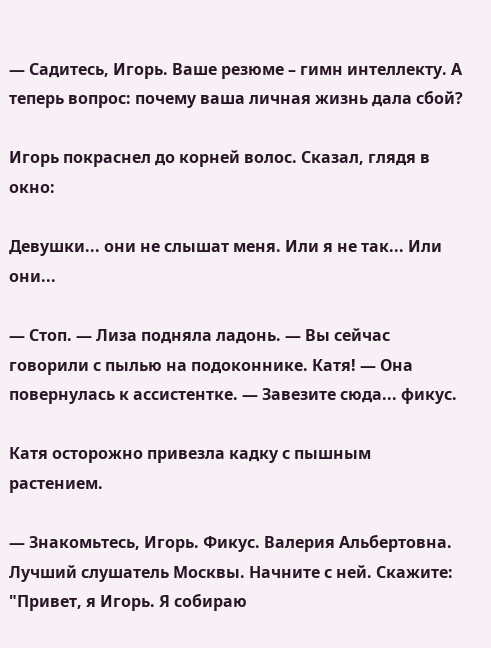— Садитесь, Игорь. Ваше резюме – гимн интеллекту. А теперь вопрос: почему ваша личная жизнь дала сбой?

Игорь покраснел до корней волос. Сказал, глядя в окно:

Девушки... они не слышат меня. Или я не так... Или они...

— Стоп. — Лиза подняла ладонь. — Вы сейчас говорили с пылью на подоконнике. Катя! — Она повернулась к ассистентке. — Завезите сюда... фикус.

Катя осторожно привезла кадку с пышным растением.

— Знакомьтесь, Игорь. Фикус. Валерия Альбертовна. Лучший слушатель Москвы. Начните с ней. Скажите: "Привет, я Игорь. Я собираю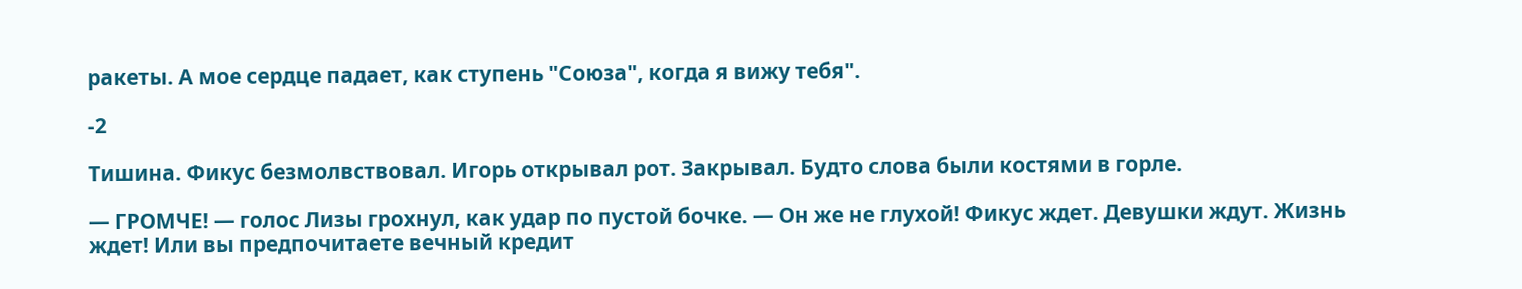ракеты. А мое сердце падает, как ступень "Союза", когда я вижу тебя".

-2

Тишина. Фикус безмолвствовал. Игорь открывал рот. Закрывал. Будто слова были костями в горле.

— ГРОМЧЕ! — голос Лизы грохнул, как удар по пустой бочке. — Он же не глухой! Фикус ждет. Девушки ждут. Жизнь ждет! Или вы предпочитаете вечный кредит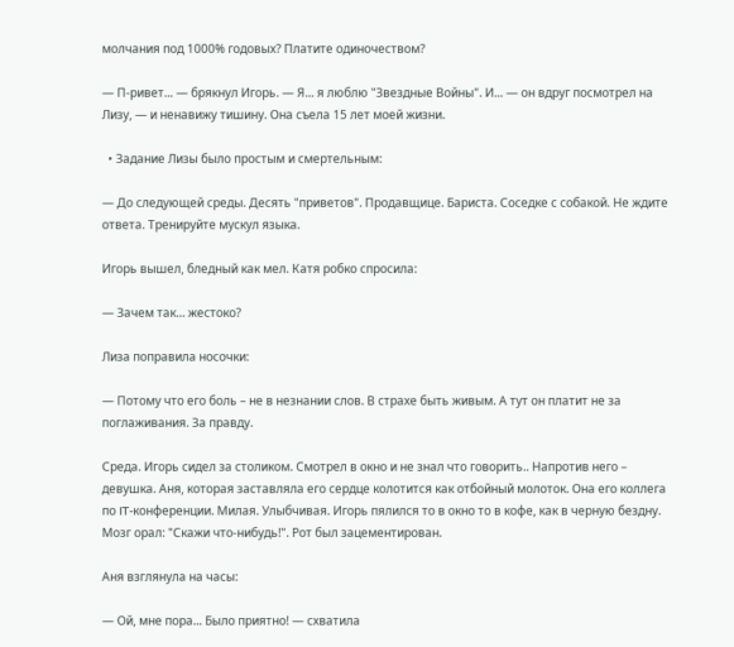молчания под 1000% годовых? Платите одиночеством?

— П-ривет... — брякнул Игорь. — Я... я люблю "Звездные Войны". И... — он вдруг посмотрел на Лизу, — и ненавижу тишину. Она съела 15 лет моей жизни.

  • Задание Лизы было простым и смертельным:

— До следующей среды. Десять "приветов". Продавщице. Бариста. Соседке с собакой. Не ждите ответа. Тренируйте мускул языка.

Игорь вышел, бледный как мел. Катя робко спросила:

— Зачем так... жестоко?

Лиза поправила носочки:

— Потому что его боль – не в незнании слов. В страхе быть живым. А тут он платит не за поглаживания. За правду.

Среда. Игорь сидел за столиком. Смотрел в окно и не знал что говорить.. Напротив него – девушка. Аня, которая заставляла его сердце колотится как отбойный молоток. Она его коллега по IT-конференции. Милая. Улыбчивая. Игорь пялился то в окно то в кофе, как в черную бездну. Мозг орал: "Скажи что-нибудь!". Рот был зацементирован.

Аня взглянула на часы:

— Ой, мне пора... Было приятно! — схватила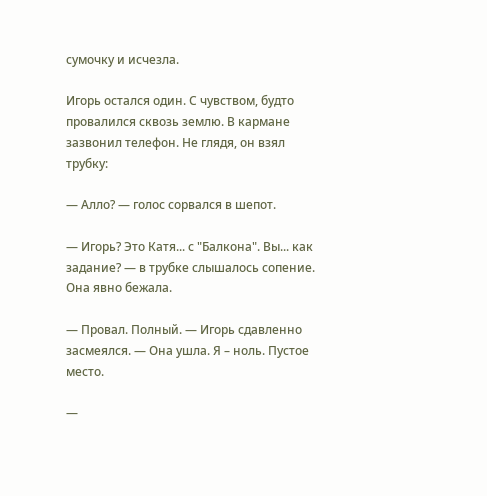сумочку и исчезла.

Игорь остался один. С чувством, будто провалился сквозь землю. В кармане зазвонил телефон. Не глядя, он взял трубку:

— Алло? — голос сорвался в шепот.

— Игорь? Это Катя... с "Балкона". Вы... как задание? — в трубке слышалось сопение. Она явно бежала.

— Провал. Полный. — Игорь сдавленно засмеялся. — Она ушла. Я – ноль. Пустое место.

—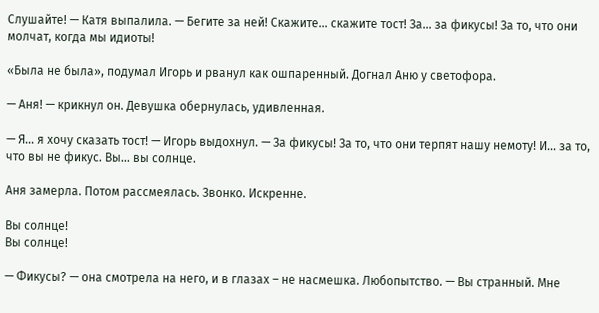Слушайте! — Катя выпалила. — Бегите за ней! Скажите... скажите тост! За... за фикусы! За то, что они молчат, когда мы идиоты!

«Была не была», подумал Игорь и рванул как ошпаренный. Догнал Аню у светофора.

— Аня! — крикнул он. Девушка обернулась, удивленная.

— Я... я хочу сказать тост! — Игорь выдохнул. — За фикусы! За то, что они терпят нашу немоту! И... за то, что вы не фикус. Вы... вы солнце.

Аня замерла. Потом рассмеялась. Звонко. Искренне.

Вы солнце!
Вы солнце!

— Фикусы? — она смотрела на него, и в глазах – не насмешка. Любопытство. — Вы странный. Мне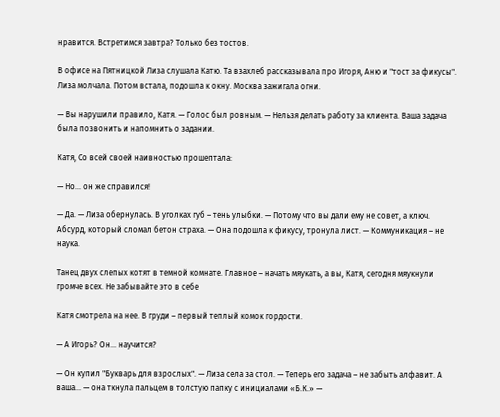нравится. Встретимся завтра? Только без тостов.

В офисе на Пятницкой Лиза слушала Катю. Та взахлеб рассказывала про Игоря, Аню и "тост за фикусы". Лиза молчала. Потом встала, подошла к окну. Москва зажигала огни.

— Вы нарушили правило, Катя. — Голос был ровным. — Нельзя делать работу за клиента. Ваша задача была позвонить и напомнить о задании.

Катя, Со всей своей наивностью прошептала:

— Но... он же справился!

— Да. — Лиза обернулась. В уголках губ – тень улыбки. — Потому что вы дали ему не совет, а ключ. Абсурд, который сломал бетон страха. — Она подошла к фикусу, тронула лист. — Коммуникация – не наука.

Танец двух слепых котят в темной комнате. Главное – начать мяукать, а вы, Катя, сегодня мяукнули громче всех. Не забывайте это в себе

Катя смотрела на нее. В груди – первый теплый комок гордости.

— А Игорь? Он... научится?

— Он купил "Букварь для взрослых". — Лиза села за стол. — Теперь его задача – не забыть алфавит. А ваша... — она ткнула пальцем в толстую папку с инициалами «Б.К.» —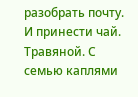разобрать почту. И принести чай. Травяной. С семью каплями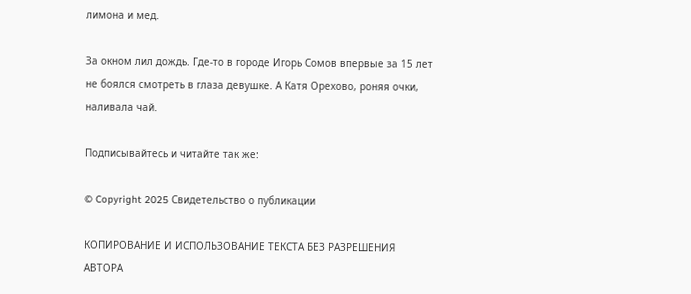лимона и мед.

За окном лил дождь. Где-то в городе Игорь Сомов впервые за 15 лет не боялся смотреть в глаза девушке. А Катя Орехово, роняя очки, наливала чай.

Подписывайтесь и читайте так же:

© Copyright 2025 Свидетельство о публикации

КОПИРОВАНИЕ И ИСПОЛЬЗОВАНИЕ ТЕКСТА БЕЗ РАЗРЕШЕНИЯ АВТОРА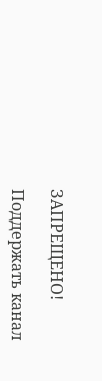ЗАПРЕЩЕНО!

Поддержать канал